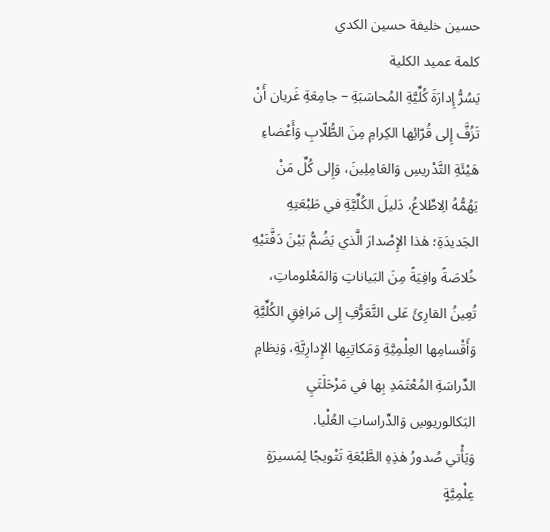حسين خليفة حسين الكدي
كلمة عميد الكلية
يَسُرُّ إِدارَةَ كُلِّيَّةِ المُحاسَبَةِ – جامِعَةِ غَريان أَنْ تَزُفَّ إِلى قُرّائِها الكِرامِ مِنَ الطُّلّابِ وَأَعْضاءِ هَيْئَةِ التَّدْريسِ وَالعَامِلِينَ، وَإِلى كُلِّ مَنْ يَهُمُّهُ الِاطِّلاعُ، دَليلَ الكُلِّيَّةِ في طَبْعَتِهِ الجَديدَةِ؛ هٰذا الإِصْدارَ الَّذي يَضُمُّ بَيْنَ دَفَّتَيْهِ خُلاصَةً وافِيَةً مِنَ البَياناتِ وَالمَعْلوماتِ، تُعِينُ القارِئَ عَلى التَّعَرُّفِ إِلى مَرافِقِ الكُلِّيَّةِ وَأَقْسامِها العِلْمِيَّةِ وَمَكاتِبِها الإِدارِيَّةِ، وَنِظامِ الدِّراسَةِ المُعْتَمَدِ بِها في مَرْحَلَتَيِ البَكالوريوسِ وَالدِّراساتِ العُلْيا.
وَيَأْتي صُدورُ هٰذِهِ الطَّبْعَةِ تَتْويجًا لِمَسيرَةٍ عِلْمِيَّةٍ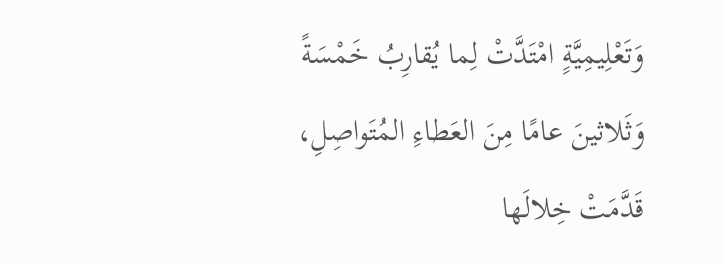وَتَعْلِيمِيَّةٍ امْتَدَّتْ لِما يُقارِبُ خَمْسَةً وَثَلاثينَ عامًا مِنَ العَطاءِ المُتَواصِلِ، قَدَّمَتْ خِلالَها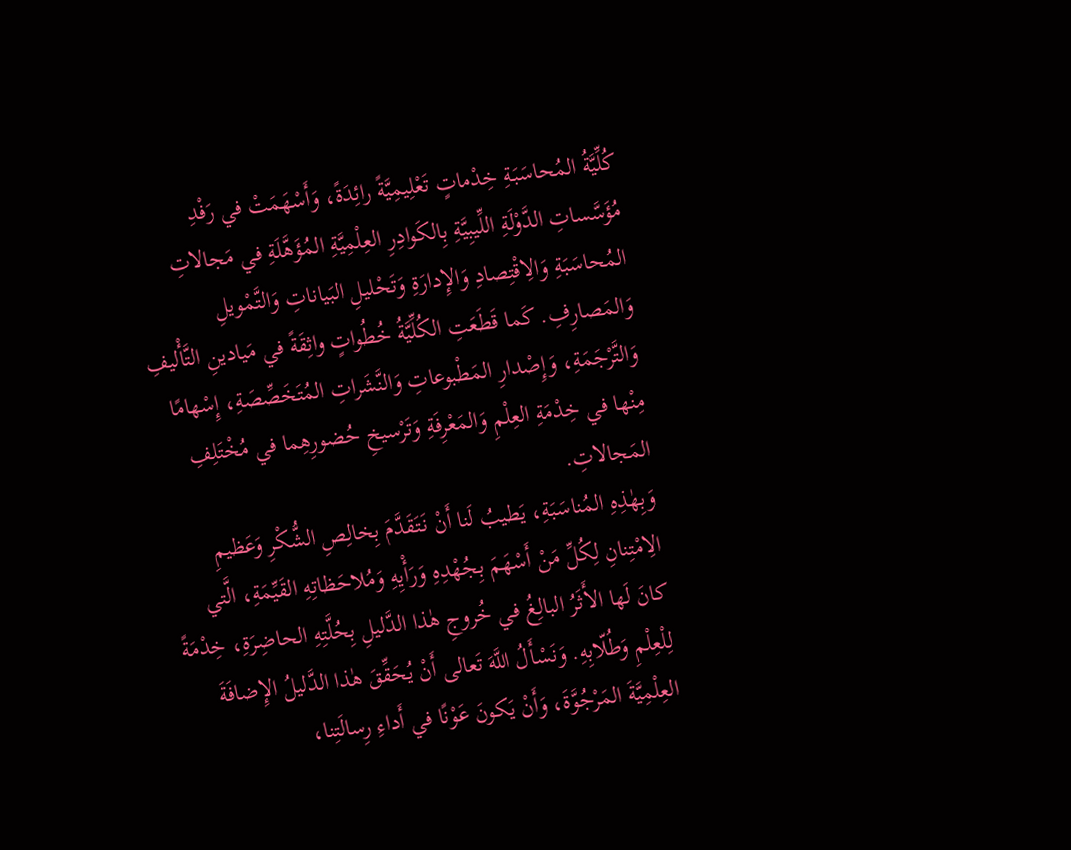كُلِّيَّةُ المُحاسَبَةِ خِدْماتٍ تَعْلِيمِيَّةً رائِدَةً، وَأَسْهَمَتْ في رَفْدِ مُؤَسَّساتِ الدَّوْلَةِ اللِّيبِيَّةِ بِالكَوادِرِ العِلْمِيَّةِ المُؤَهَّلَةِ في مَجالاتِ المُحاسَبَةِ وَالِاقْتِصادِ وَالإِدارَةِ وَتَحْليلِ البَياناتِ وَالتَّمْويلِ وَالمَصارِفِ. كَما قَطَعَتِ الكُلِّيَّةُ خُطُواتٍ واثِقَةً في مَيادينِ التَّأْليفِ وَالتَّرْجَمَةِ، وَإِصْدارِ المَطْبوعاتِ وَالنَّشَراتِ المُتَخَصِّصَةِ، إِسْهامًا مِنْها في خِدْمَةِ العِلْمِ وَالمَعْرِفَةِ وَتَرْسيخِ حُضورِهِما في مُخْتَلِفِ المَجالاتِ.
وَبِهٰذِهِ المُناسَبَةِ، يَطيبُ لَنا أَنْ نَتَقَدَّمَ بِخالِصِ الشُّكْرِ وَعَظيمِ الِامْتِنانِ لِكُلِّ مَنْ أَسْهَمَ بِجُهْدِهِ وَرَأْيِهِ وَمُلاحَظاتِهِ القَيِّمَةِ، الَّتي كانَ لَها الأَثَرُ البالِغُ في خُروجِ هٰذا الدَّليلِ بِحُلَّتِهِ الحاضِرَةِ، خِدْمَةً لِلْعِلْمِ وَطُلّابِهِ. وَنَسْأَلُ اللَّهَ تَعالى أَنْ يُحَقِّقَ هٰذا الدَّليلُ الإِضافَةَ العِلْمِيَّةَ المَرْجُوَّةَ، وَأَنْ يَكونَ عَوْنًا في أَداءِ رِسالَتِنا،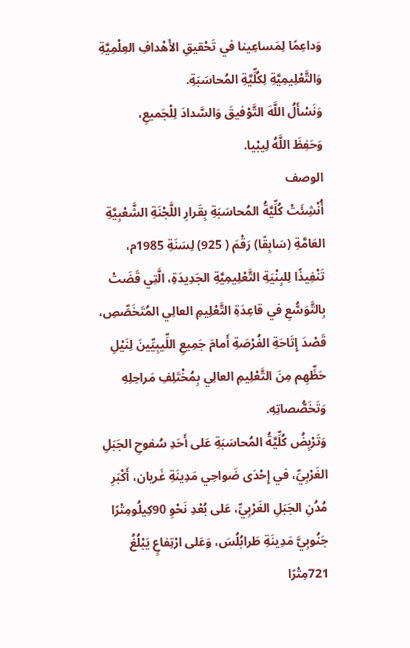وَداعِمًا لِمَساعِينا في تَحْقيقِ الأَهْدافِ العِلْمِيَّةِ وَالتَّعْلِيمِيَّةِ لِكُلِّيَّةِ المُحاسَبَةِ.
وَنَسْأَلُ اللَّهَ التَّوْفيقَ وَالسَّدادَ لِلْجَميعِ،
وَحَفِظَ اللَّهُ لِيبْيا.
الوصف
أُنْشِئَتْ كُلِّيَّةُ المُحاسَبَةِ بِقَرارِ اللَّجْنَةِ الشَّعْبِيَّةِ العَامَّةِ (سَابِقًا) رَقْمَ ( 925) لِسَنَةِ 1985م، تَنْفِيذًا لِلبِنْيَةِ التَّعْلِيمِيَّةِ الجَدِيدَةِ، الَّتِي قَضَتْ بِالتَّوَسُّعِ في قاعِدَةِ التَّعْلِيمِ العالِي المُتَخَصِّصِ، قَصْدَ إِتَاحَةِ الفُرْصَةِ أَمامَ جَمِيعِ اللِّيبِيِّينَ لِنَيْلِ حَظِّهِم مِنَ التَّعْلِيمِ العالِي بِمُخْتَلِفِ مَراحِلِهِ وَتَخَصُّصاتِهِ.
وَتَرْبِضُ كُلِّيَّةُ المُحاسَبَةِ عَلى أَحَدِ سُفوحِ الجَبَلِ الغَرْبِيِّ، في إِحْدَى ضَواحِي مَدِينَةِ غَريان، أَكْبَرِ مُدُنِ الجَبَلِ الغَرْبِيِّ، عَلى بُعْدِ نَحْوِ 90كِيلُومِتْرًا
جَنُوبِيَّ مَدِينَةِ طَرابُلُسَ، وَعَلى ارْتِفاعٍ يَبْلُغُ 721مِتْرًا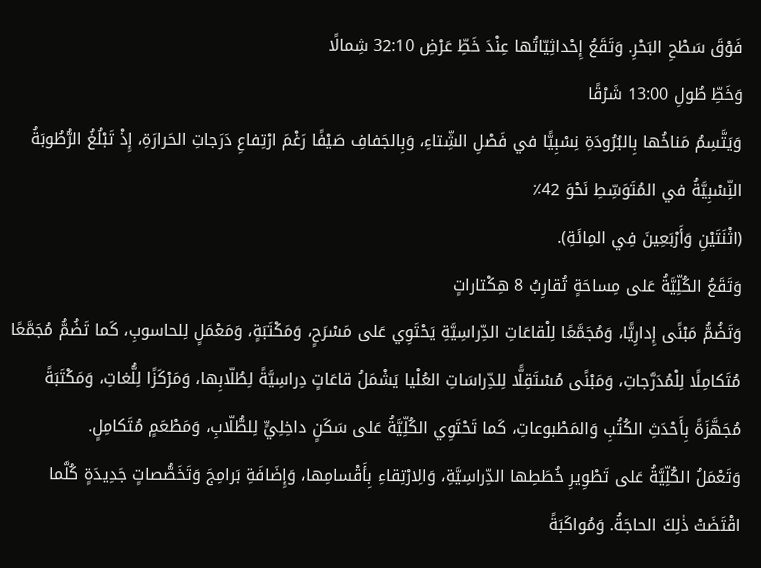فَوْقَ سَطْحِ البَحْرِ. وَتَقَعُ إِحْداثِيّاتُها عِنْدَ خَطِّ عَرْضِ 32:10 شِمالًا
وَخَطِّ طُولِ 13:00 شَرْقًا
وَيَتَّسِمُ مَناخُها بِالبُرُودَةِ نِسْبِيًّا في فَصْلِ الشِّتاءِ، وَبِالجَفافِ صَيْفًا رَغْمَ ارْتِفاعِ دَرَجاتِ الحَرارَةِ، إِذْ تَبْلُغُ الرُّطُوبَةُ النِّسْبِيَّةُ في المُتَوَسِّطِ نَحْوَ 42٪
(اثْنَتَيْنِ وَأَرْبَعِينَ فِي المِائَةِ).
وَتَقَعُ الكُلِّيَّةُ عَلى مِساحَةٍ تُقارِبُ 8 هِكْتاراتٍ
وَتَضُمُّ مَبْنًى إِدارِيًّا، وَمُجَمَّعًا لِلْقاعَاتِ الدِّراسِيَّةِ يَحْتَوِي عَلى مَسْرَحٍ، وَمَكْتَبَةٍ، وَمَعْمَلٍ لِلحاسوبِ، كَما تَضُمُّ مُجَمَّعًا مُتَكامِلًا لِلْمُدَرَّجاتِ، وَمَبْنًى مُسْتَقِلًّا لِلدِّراسَاتِ العُلْيا يَشْمَلُ قاعَاتٍ دِراسِيَّةً لِطُلّابِها، وَمَرْكَزًا لِلُّغاتِ، وَمَكْتَبَةً مُجَهَّزَةً بِأَحْدَثِ الكُتُبِ وَالمَطْبوعاتِ، كَما تَحْتَوِي الكُلِّيَّةُ عَلى سَكَنٍ داخِلِيٍّ لِلطُّلّابِ، وَمَطْعَمٍ مُتَكامِلٍ.
وَتَعْمَلُ الكُلِّيَّةُ عَلى تَطْوِيرِ خُطَطِها الدِّراسِيَّةِ، وَالِارْتِقاءِ بِأَقْسامِها، وَإِضَافَةِ بَرامِجَ وَتَخَصُّصاتٍ جَدِيدَةٍ كُلَّما اقْتَضَتْ ذٰلِكَ الحاجَةُ. وَمُواكَبَةً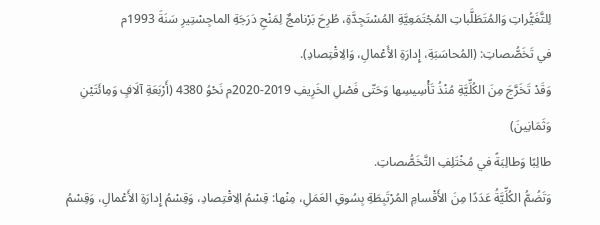لِلتَّغَيُّراتِ وَالمُتَطَلَّباتِ المُجْتَمَعِيَّةِ المُسْتَجِدَّةِ، طُرِحَ بَرْنامجٌ لِمَنْحِ دَرَجَةِ الماجِسْتِيرِ سَنَةَ 1993م
في تَخَصُّصاتِ: (المُحاسَبَةِ، إِدارَةِ الأَعْمالِ، وَالِاقْتِصادِ).
وَقَدْ تَخَرَّجَ مِنَ الكُلِّيَّةِ مُنْذُ تَأْسِيسِها وَحَتّى فَصْلِ الخَرِيفِ 2019-2020م نَحْوُ 4380 (أَرْبَعَةِ آلَافٍ وَمِائَتَيْنِ وَثَمَانِينَ)
طالِبًا وَطالِبَةً في مُخْتَلِفِ التَّخَصُّصاتِ.
وَتَضُمُّ الكُلِّيَّةُ عَدَدًا مِنَ الأَقْسامِ المُرْتَبِطَةِ بِسُوقِ العَمَلِ، مِنْها: قِسْمُ الِاقْتِصادِ، وَقِسْمُ إِدارَةِ الأَعْمالِ، وَقِسْمُ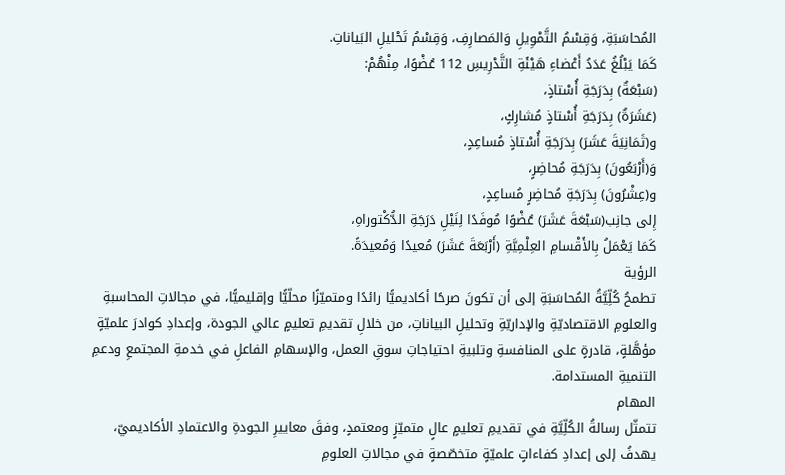المُحاسَبَةِ، وَقِسْمُ التَّمْوِيلِ وَالمَصارِفِ، وَقِسْمُ تَحْليلِ البَياناتِ.
كَمَا يَبْلُغُ عَدَدُ أَعْضاءِ هَيْئَةِ التَّدْرِيسِ 112 عُضْوًا، مِنْهُمْ:
(سَبْعَةٌ) بِدَرَجَةِ أُسْتاذٍ،
(عَشَرَةٌ) بِدَرَجَةِ أُسْتاذٍ مُشارِكٍ،
و(ثَمَانِيَةَ عَشَرَ) بِدَرَجَةِ أُسْتاذٍ مُساعِدٍ،
وَ(أَرْبَعُونَ) بِدَرَجَةِ مُحاضِرٍ،
و(عِشْرُونَ) بِدَرَجَةِ مُحاضِرٍ مُساعِدٍ،
إِلى جانِب(سَبْعَةَ عَشَرَ) عُضْوًا مُوفَدًا لِنَيْلِ دَرَجَةِ الدُّكْتوراهِ،
كَمَا يَعْمَلُ بِالأَقْسامِ العِلْمِيَّةِ (أَرْبَعَةَ عَشَرَ) مُعيدًا وَمُعيدَةً.
الرؤية
تطمحُ كُلِّيَّةُ المُحاسَبَةِ إلى أن تكونَ صرحًا أكاديميًّا رائدًا ومتميّزًا محلّيًّا وإقليميًّا، في مجالاتِ المحاسبةِ والعلومِ الاقتصاديّةِ والإداريّةِ وتحليلِ البياناتِ، من خلالِ تقديمِ تعليمٍ عالي الجودة، وإعدادِ كوادرَ علميّةٍ مؤهَّلةٍ، قادرةٍ على المنافسةِ وتلبيةِ احتياجاتِ سوقِ العمل، والإسهامِ الفاعلِ في خدمةِ المجتمعِ ودعمِ التنميةِ المستدامة.
المهام
تتمثّل رسالةُ الكُلِّيَّةِ في تقديمِ تعليمٍ عالٍ متميّزٍ ومعتمدٍ، وفقَ معاييرِ الجودةِ والاعتمادِ الأكاديميّ، يهدفُ إلى إعدادِ كفاءاتٍ علميّةٍ متخصّصةٍ في مجالاتِ العلومِ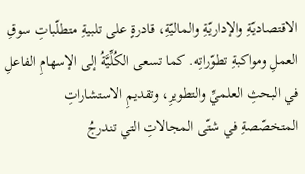الاقتصاديّةِ والإداريّةِ والماليّةِ، قادرةٍ على تلبيةِ متطلّباتِ سوقِ العملِ ومواكبةِ تطوّراتِه. كما تسعى الكُلِّيَّةُ إلى الإسهامِ الفاعلِ في البحثِ العلميِّ والتطويرِ، وتقديمِ الاستشاراتِ المتخصّصةِ في شتّى المجالاتِ التي تندرجُ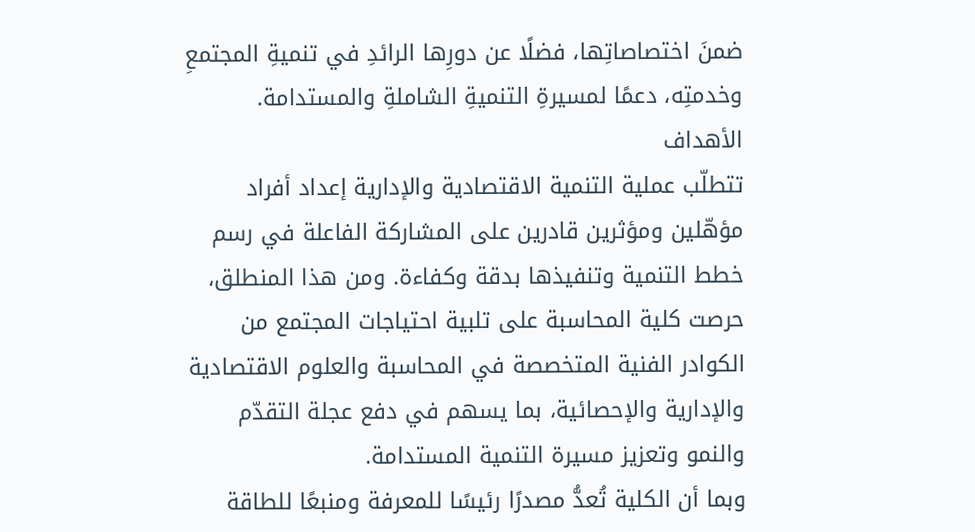ضمنَ اختصاصاتِها، فضلًا عن دورِها الرائدِ في تنميةِ المجتمعِ وخدمتِه، دعمًا لمسيرةِ التنميةِ الشاملةِ والمستدامة.
الأهداف
تتطلّب عملية التنمية الاقتصادية والإدارية إعداد أفراد مؤهّلين ومؤثرين قادرين على المشاركة الفاعلة في رسم خطط التنمية وتنفيذها بدقة وكفاءة. ومن هذا المنطلق، حرصت كلية المحاسبة على تلبية احتياجات المجتمع من الكوادر الفنية المتخصصة في المحاسبة والعلوم الاقتصادية والإدارية والإحصائية، بما يسهم في دفع عجلة التقدّم والنمو وتعزيز مسيرة التنمية المستدامة.
وبما أن الكلية تُعدُّ مصدرًا رئيسًا للمعرفة ومنبعًا للطاقة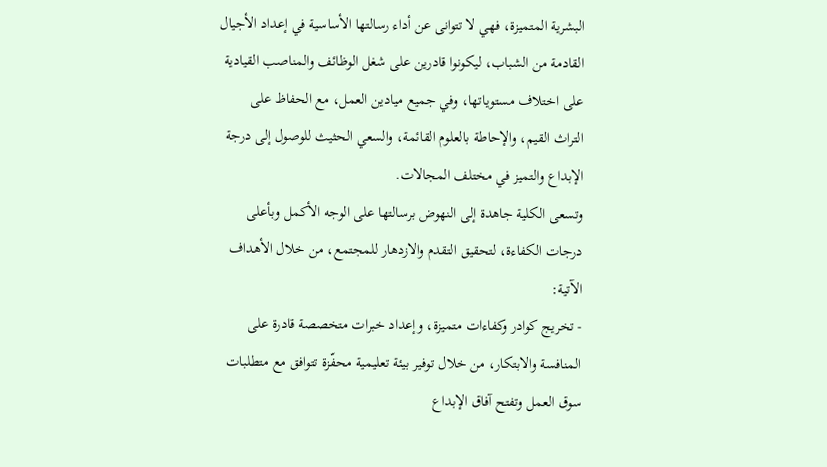البشرية المتميزة، فهي لا تتوانى عن أداء رسالتها الأساسية في إعداد الأجيال القادمة من الشباب، ليكونوا قادرين على شغل الوظائف والمناصب القيادية على اختلاف مستوياتها، وفي جميع ميادين العمل، مع الحفاظ على التراث القيم، والإحاطة بالعلوم القائمة، والسعي الحثيث للوصول إلى درجة الإبداع والتميز في مختلف المجالات.
وتسعى الكلية جاهدة إلى النهوض برسالتها على الوجه الأكمل وبأعلى درجات الكفاءة، لتحقيق التقدم والازدهار للمجتمع، من خلال الأهداف الآتية:
- تخريج كوادر وكفاءات متميزة، وإعداد خبرات متخصصة قادرة على المنافسة والابتكار، من خلال توفير بيئة تعليمية محفّزة تتوافق مع متطلبات سوق العمل وتفتح آفاق الإبداع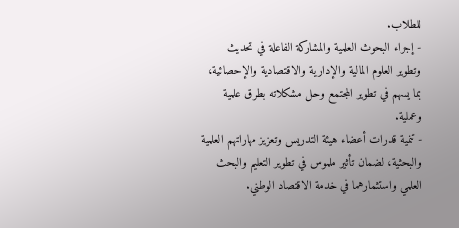للطلاب.
- إجراء البحوث العلمية والمشاركة الفاعلة في تحديث وتطوير العلوم المالية والإدارية والاقتصادية والإحصائية، بما يسهم في تطوير المجتمع وحل مشكلاته بطرق علمية وعملية.
- تنمية قدرات أعضاء هيئة التدريس وتعزيز مهاراتهم العلمية والبحثية، لضمان تأثير ملموس في تطوير التعليم والبحث العلمي واستثمارهما في خدمة الاقتصاد الوطني.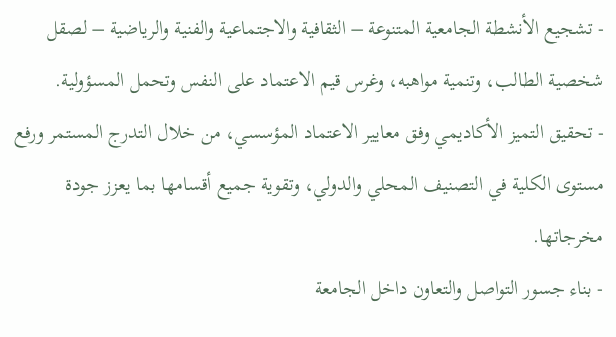- تشجيع الأنشطة الجامعية المتنوعة – الثقافية والاجتماعية والفنية والرياضية – لصقل شخصية الطالب، وتنمية مواهبه، وغرس قيم الاعتماد على النفس وتحمل المسؤولية.
- تحقيق التميز الأكاديمي وفق معايير الاعتماد المؤسسي، من خلال التدرج المستمر ورفع مستوى الكلية في التصنيف المحلي والدولي، وتقوية جميع أقسامها بما يعزز جودة مخرجاتها.
- بناء جسور التواصل والتعاون داخل الجامعة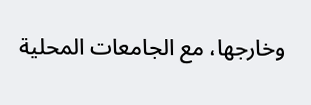وخارجها، مع الجامعات المحلية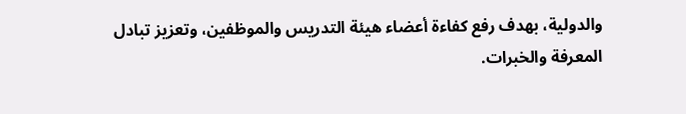والدولية، بهدف رفع كفاءة أعضاء هيئة التدريس والموظفين، وتعزيز تبادل المعرفة والخبرات.